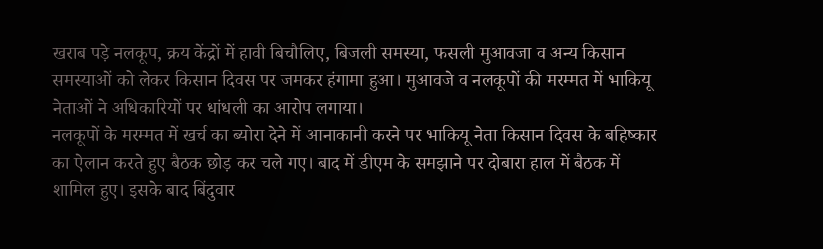खराब पड़े नलकूप, क्रय केंद्रों में हावी बिचौलिए, बिजली समस्या, फसली मुआवजा व अन्य किसान समस्याओं को लेकर किसान दिवस पर जमकर हंगामा हुआ। मुआवजे व नलकूपों की मरम्मत में भाकियू नेताओं ने अधिकारियों पर धांधली का आरोप लगाया।
नलकूपों के मरम्मत में खर्च का ब्योरा देने में आनाकानी करने पर भाकियू नेता किसान दिवस के बहिष्कार का ऐलान करते हुए बैठक छोड़ कर चले गए। बाद में डीएम के समझाने पर दोबारा हाल में बैठक में शामिल हुए। इसके बाद बिंदुवार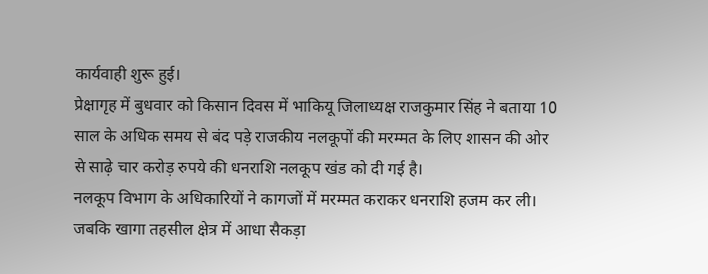कार्यवाही शुरू हुई।
प्रेक्षागृह में बुधवार को किसान दिवस में भाकियू जिलाध्यक्ष राजकुमार सिंह ने बताया 10 साल के अधिक समय से बंद पड़े राजकीय नलकूपों की मरम्मत के लिए शासन की ओर से साढ़े चार करोड़ रुपये की धनराशि नलकूप खंड को दी गई है।
नलकूप विभाग के अधिकारियों ने कागजों में मरम्मत कराकर धनराशि हजम कर ली। जबकि खागा तहसील क्षेत्र में आधा सैकड़ा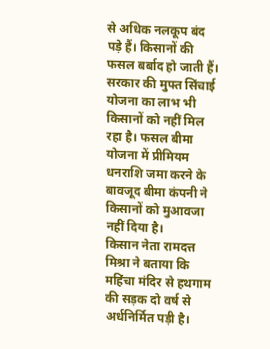से अधिक नलकूप बंद पड़े हैं। किसानों की फसल बर्बाद हो जाती हैं। सरकार की मुफ्त सिंचाई योजना का लाभ भी किसानों को नहीं मिल रहा है। फसल बीमा योजना में प्रीमियम धनराशि जमा करने के बावजूद बीमा कंपनी ने किसानों को मुआवजा नहीं दिया है।
किसान नेता रामदत्त मिश्रा ने बताया कि महिंचा मंदिर से हथगाम की सड़क दो वर्ष से अर्धनिर्मित पड़ी है।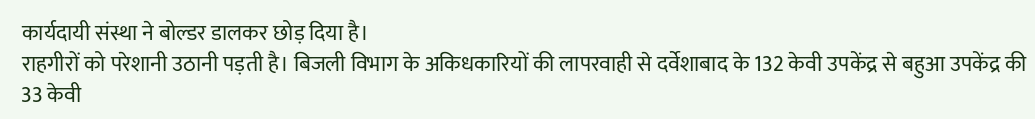कार्यदायी संस्था ने बोल्डर डालकर छोड़ दिया है।
राहगीरों को परेशानी उठानी पड़ती है। बिजली विभाग के अकिधकारियों की लापरवाही से दर्वेशाबाद के 132 केवी उपकेंद्र से बहुआ उपकेंद्र की 33 केवी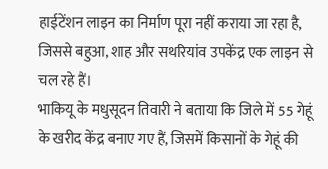हाईटेंशन लाइन का निर्माण पूरा नहीं कराया जा रहा है, जिससे बहुआ, शाह और सथरियांव उपकेंद्र एक लाइन से चल रहे हैं।
भाकियू के मधुसूदन तिवारी ने बताया कि जिले में 55 गेहूं के खरीद केंद्र बनाए गए हैं, जिसमें किसानों के गेहूं की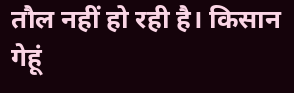तौल नहीं हो रही है। किसान गेहूं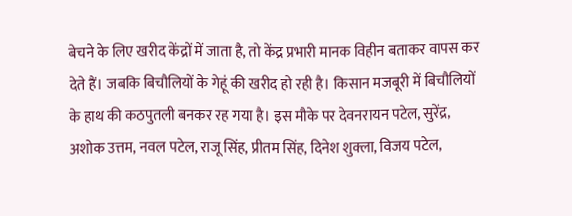बेचने के लिए खरीद केंद्रों में जाता है, तो केंद्र प्रभारी मानक विहीन बताकर वापस कर देते हैं। जबकि बिचौलियों के गेहूं की खरीद हो रही है। किसान मजबूरी में बिचौलियों के हाथ की कठपुतली बनकर रह गया है। इस मौके पर देवनरायन पटेल, सुरेंद्र, अशोक उत्तम, नवल पटेल, राजू सिंह, प्रीतम सिंह, दिनेश शुक्ला, विजय पटेल,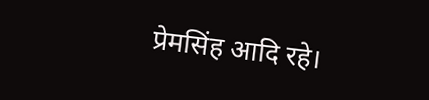प्रेमसिंह आदि रहे।